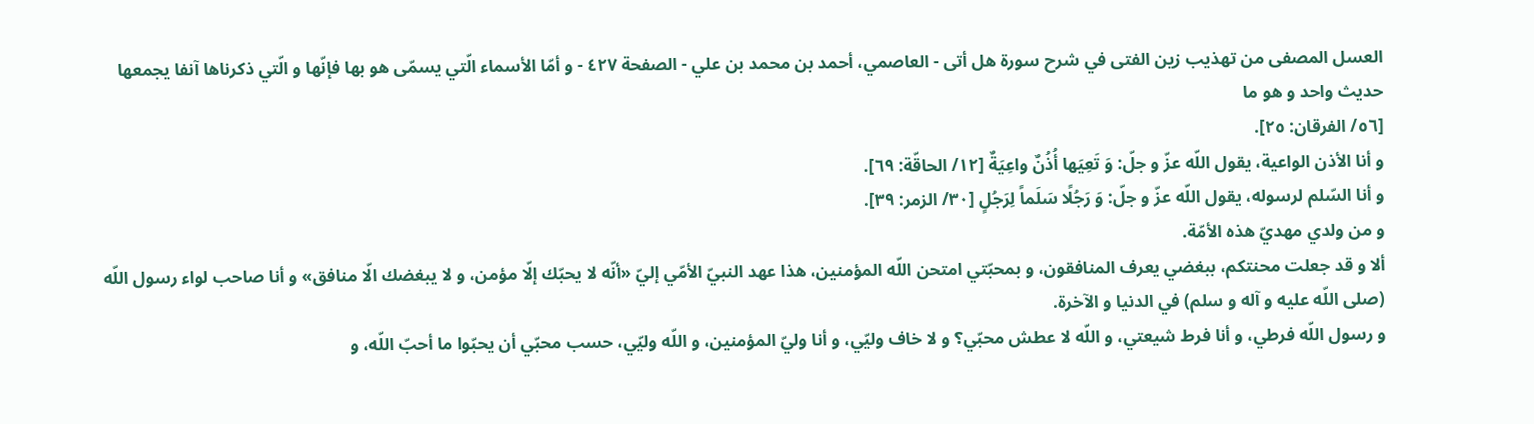العسل المصفى من تهذيب زين الفتى في شرح سورة هل أتى - العاصمي، أحمد بن محمد بن علي - الصفحة ٤٢٧ - و أمّا الأسماء الّتي يسمّى هو بها فإنّها و الّتي ذكرناها آنفا يجمعها حديث واحد و هو ما
[٥٦/ الفرقان: ٢٥].
و أنا الأذن الواعية، يقول اللّه عزّ و جلّ: وَ تَعِيَها أُذُنٌ واعِيَةٌ [١٢/ الحاقّة: ٦٩].
و أنا السّلم لرسوله، يقول اللّه عزّ و جلّ: وَ رَجُلًا سَلَماً لِرَجُلٍ [٣٠/ الزمر: ٣٩].
و من ولدي مهديّ هذه الأمّة.
ألا و قد جعلت محنتكم، ببغضي يعرف المنافقون، و بمحبّتي امتحن اللّه المؤمنين، هذا عهد النبيّ الأمّي إليّ «أنّه لا يحبّك إلّا مؤمن، و لا يبغضك الّا منافق» و أنا صاحب لواء رسول اللّه (صلى اللّه عليه و آله و سلم) في الدنيا و الآخرة.
و رسول اللّه فرطي، و أنا فرط شيعتي، و اللّه لا عطش محبّي؟ و لا خاف وليّي، و أنا وليّ المؤمنين، و اللّه وليّي، حسب محبّي أن يحبّوا ما أحبّ اللّه، و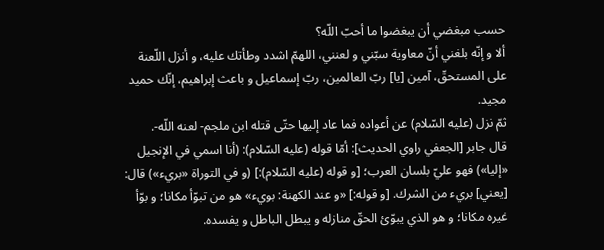حسب مبغضي أن يبغضوا ما أحبّ اللّه؟
ألا و إنّه بلغني أنّ معاوية سبّني و لعنني، اللهمّ اشدد وطأتك عليه، و أنزل اللّعنة على المستحقّ، آمين [يا] ربّ العالمين، ربّ إسماعيل و باعث إبراهيم، إنّك حميد مجيد.
ثمّ نزل (عليه السّلام) عن أعواده فما عاد إليها حتّى قتله ابن ملجم- لعنه اللّه-.
قال جابر [الجعفي راوي الحديث]: أمّا قوله (عليه السّلام): (أنا اسمي في الإنجيل «إليا») فهو عليّ بلسان العرب؛ [و قوله (عليه السّلام):] (و في التوراة «بريء») قال: [يعني] بريء من الشرك. [و قوله:] «و عند الكهنة: بويء» هو من تبوّأ مكانا؛ و بوّأ غيره مكانا؛ و هو الذي يبوّئ الحقّ منازله و يبطل الباطل و يفسده.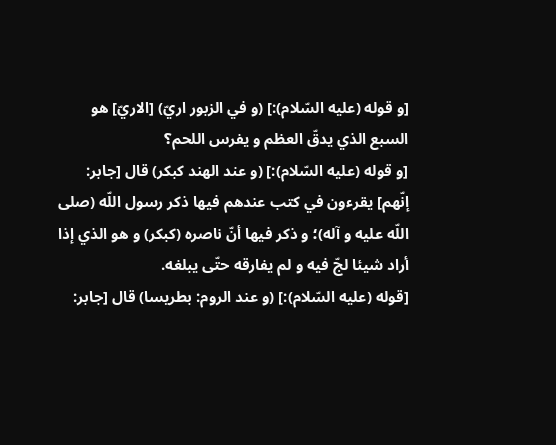[و قوله (عليه السّلام):] (و في الزبور اريّ) [الاريّ] هو السبع الذي يدقّ العظم و يفرس اللحم؟
[و قوله (عليه السّلام):] (و عند الهند كبكر) قال [جابر: إنّهم] يقرءون في كتب عندهم فيها ذكر رسول اللّه (صلى اللّه عليه و آله)؛ و ذكر فيها أنّ ناصره (كبكر) و هو الذي إذا أراد شيئا لجّ فيه و لم يفارقه حتّى يبلغه.
[قوله (عليه السّلام):] (و عند الروم: بطريسا) قال [جابر: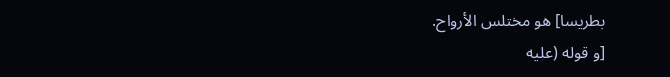بطريسا] هو مختلس الأرواح.
[و قوله (عليه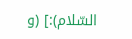السّلام):] (و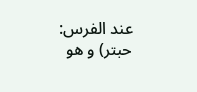عند الفرس: حبتر) و هو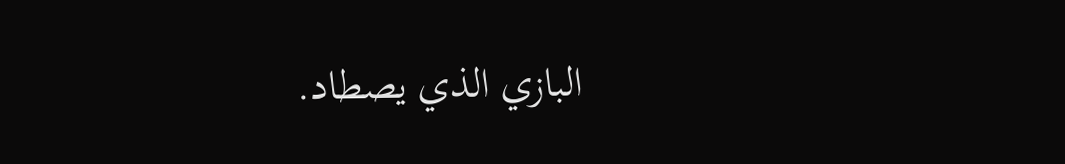البازي الذي يصطاد.